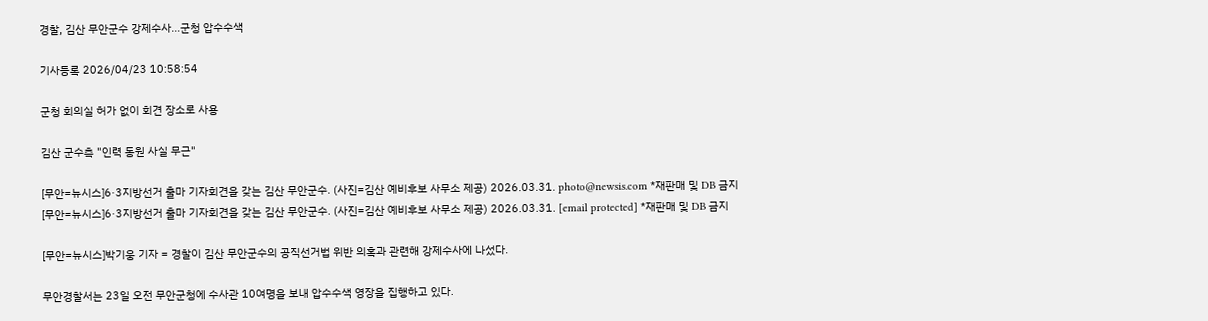경찰, 김산 무안군수 강제수사…군청 압수수색

기사등록 2026/04/23 10:58:54

군청 회의실 허가 없이 회견 장소로 사용

김산 군수측 "인력 동원 사실 무근"

[무안=뉴시스]6·3지방선거 출마 기자회견을 갖는 김산 무안군수. (사진=김산 예비후보 사무소 제공) 2026.03.31. photo@newsis.com *재판매 및 DB 금지
[무안=뉴시스]6·3지방선거 출마 기자회견을 갖는 김산 무안군수. (사진=김산 예비후보 사무소 제공) 2026.03.31. [email protected] *재판매 및 DB 금지

[무안=뉴시스]박기웅 기자 = 경찰이 김산 무안군수의 공직선거법 위반 의혹과 관련해 강제수사에 나섰다.

무안경찰서는 23일 오전 무안군청에 수사관 10여명을 보내 압수수색 영장을 집행하고 있다.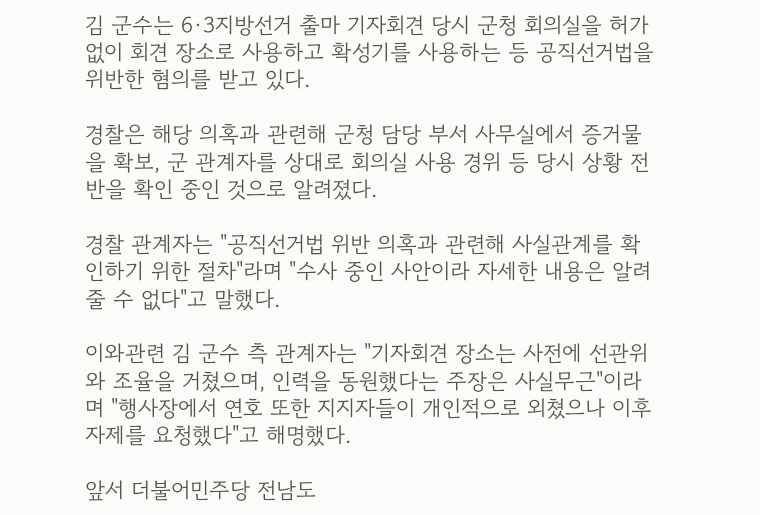김 군수는 6·3지방선거 출마 기자회견 당시 군청 회의실을 허가 없이 회견 장소로 사용하고 확성기를 사용하는 등 공직선거법을 위반한 혐의를 받고 있다.

경찰은 해당 의혹과 관련해 군청 담당 부서 사무실에서 증거물을 확보, 군 관계자를 상대로 회의실 사용 경위 등 당시 상황 전반을 확인 중인 것으로 알려졌다.

경찰 관계자는 "공직선거법 위반 의혹과 관련해 사실관계를 확인하기 위한 절차"라며 "수사 중인 사안이라 자세한 내용은 알려줄 수 없다"고 말했다.

이와관련 김 군수 측 관계자는 "기자회견 장소는 사전에 선관위와 조율을 거쳤으며, 인력을 동원했다는 주장은 사실무근"이라며 "행사장에서 연호 또한 지지자들이 개인적으로 외쳤으나 이후 자제를 요청했다"고 해명했다.

앞서 더불어민주당 전남도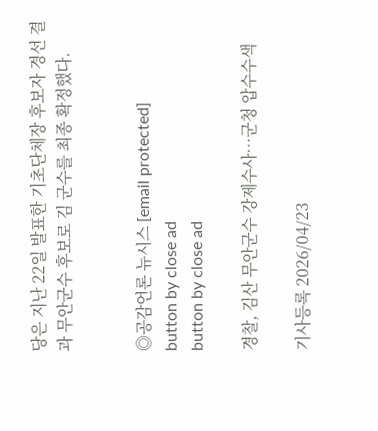당은 지난 22일 발표한 기초단체장 후보자 경선 결과 무안군수 후보로 김 군수를 최종 확정했다.


◎공감언론 뉴시스 [email protected]
button by close ad
button by close ad

경찰, 김산 무안군수 강제수사…군청 압수수색

기사등록 2026/04/23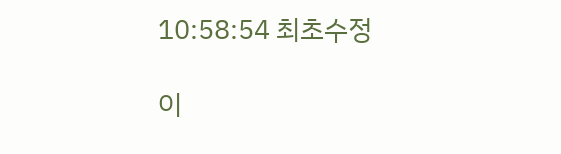10:58:54 최초수정

이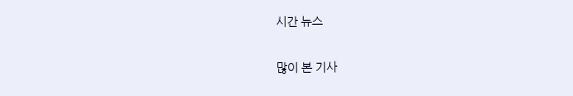시간 뉴스

많이 본 기사